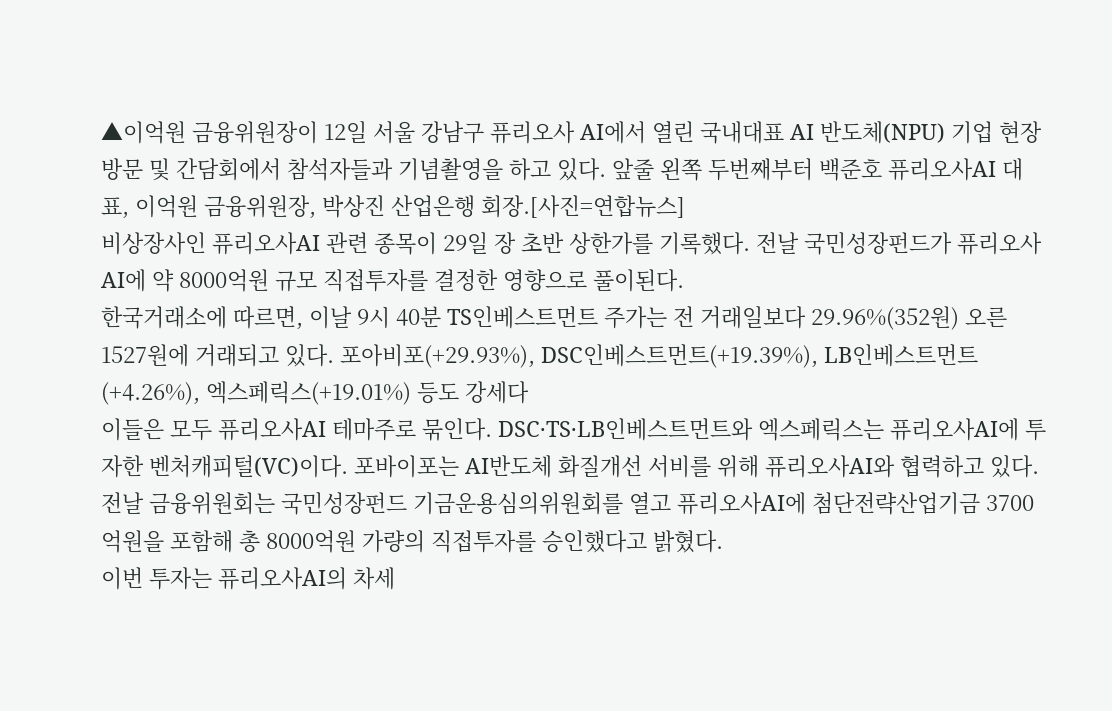▲이억원 금융위원장이 12일 서울 강남구 퓨리오사 AI에서 열린 국내대표 AI 반도체(NPU) 기업 현장방문 및 간담회에서 참석자들과 기념촬영을 하고 있다. 앞줄 왼쪽 두번째부터 백준호 퓨리오사AI 대표, 이억원 금융위원장, 박상진 산업은행 회장.[사진=연합뉴스]
비상장사인 퓨리오사AI 관련 종목이 29일 장 초반 상한가를 기록했다. 전날 국민성장펀드가 퓨리오사AI에 약 8000억원 규모 직접투자를 결정한 영향으로 풀이된다.
한국거래소에 따르면, 이날 9시 40분 TS인베스트먼트 주가는 전 거래일보다 29.96%(352원) 오른 1527원에 거래되고 있다. 포아비포(+29.93%), DSC인베스트먼트(+19.39%), LB인베스트먼트(+4.26%), 엑스페릭스(+19.01%) 등도 강세다
이들은 모두 퓨리오사AI 테마주로 묶인다. DSC·TS·LB인베스트먼트와 엑스페릭스는 퓨리오사AI에 투자한 벤처캐피털(VC)이다. 포바이포는 AI반도체 화질개선 서비를 위해 퓨리오사AI와 협력하고 있다.
전날 금융위원회는 국민성장펀드 기금운용심의위원회를 열고 퓨리오사AI에 첨단전략산업기금 3700억원을 포함해 총 8000억원 가량의 직접투자를 승인했다고 밝혔다.
이번 투자는 퓨리오사AI의 차세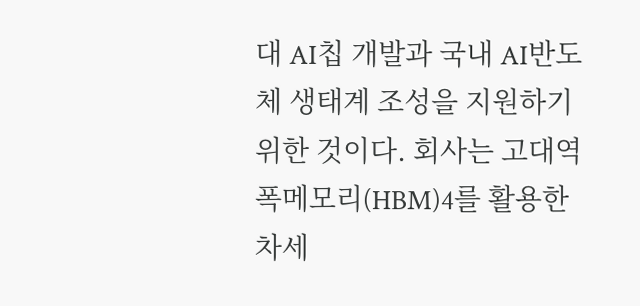대 AI칩 개발과 국내 AI반도체 생태계 조성을 지원하기 위한 것이다. 회사는 고대역폭메모리(HBM)4를 활용한 차세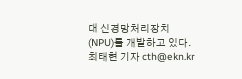대 신경망처리장치(NPU)를 개발하고 있다.
최태현 기자 cth@ekn.kr